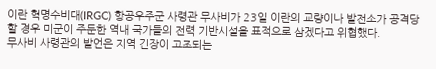이란 혁명수비대(IRGC) 항공우주군 사령관 무사비가 23일 이란의 교량이나 발전소가 공격당할 경우 미군이 주둔한 역내 국가들의 전력 기반시설을 표적으로 삼겠다고 위협했다.
무사비 사령관의 발언은 지역 긴장이 고조되는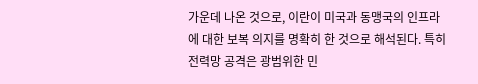가운데 나온 것으로, 이란이 미국과 동맹국의 인프라에 대한 보복 의지를 명확히 한 것으로 해석된다. 특히 전력망 공격은 광범위한 민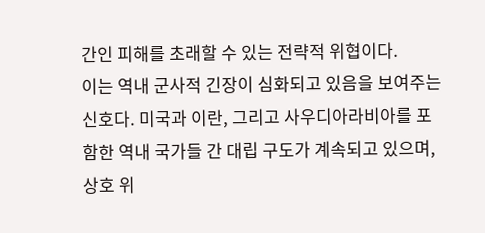간인 피해를 초래할 수 있는 전략적 위협이다.
이는 역내 군사적 긴장이 심화되고 있음을 보여주는 신호다. 미국과 이란, 그리고 사우디아라비아를 포함한 역내 국가들 간 대립 구도가 계속되고 있으며, 상호 위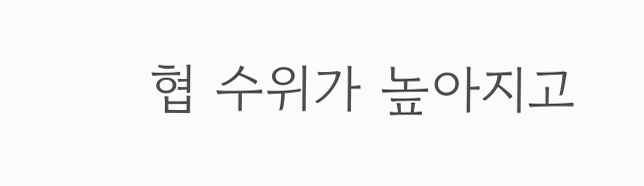협 수위가 높아지고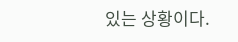있는 상황이다.